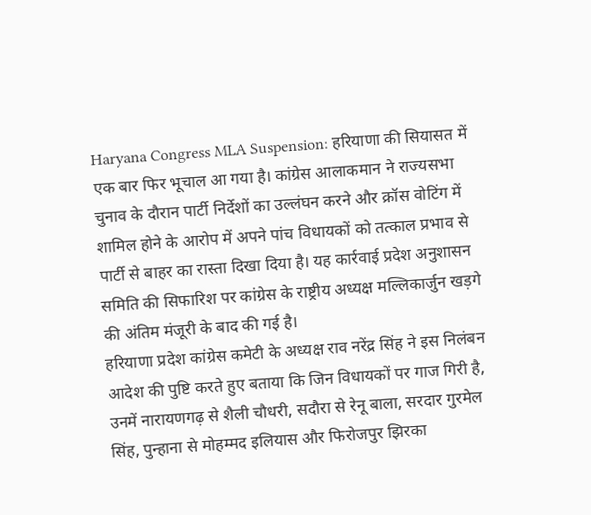Haryana Congress MLA Suspension: हरियाणा की सियासत में एक बार फिर भूचाल आ गया है। कांग्रेस आलाकमान ने राज्यसभा चुनाव के दौरान पार्टी निर्देशों का उल्लंघन करने और क्रॉस वोटिंग में शामिल होने के आरोप में अपने पांच विधायकों को तत्काल प्रभाव से पार्टी से बाहर का रास्ता दिखा दिया है। यह कार्रवाई प्रदेश अनुशासन समिति की सिफारिश पर कांग्रेस के राष्ट्रीय अध्यक्ष मल्लिकार्जुन खड़गे की अंतिम मंजूरी के बाद की गई है।
हरियाणा प्रदेश कांग्रेस कमेटी के अध्यक्ष राव नरेंद्र सिंह ने इस निलंबन आदेश की पुष्टि करते हुए बताया कि जिन विधायकों पर गाज गिरी है, उनमें नारायणगढ़ से शैली चौधरी, सदौरा से रेनू बाला, सरदार गुरमेल सिंह, पुन्हाना से मोहम्मद इलियास और फिरोजपुर झिरका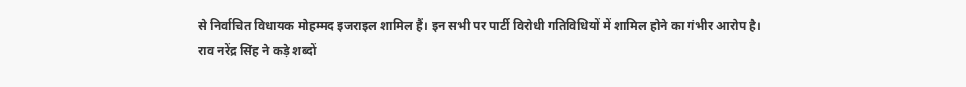से निर्वाचित विधायक मोहम्मद इजराइल शामिल हैं। इन सभी पर पार्टी विरोधी गतिविधियों में शामिल होने का गंभीर आरोप है।
राव नरेंद्र सिंह ने कड़े शब्दों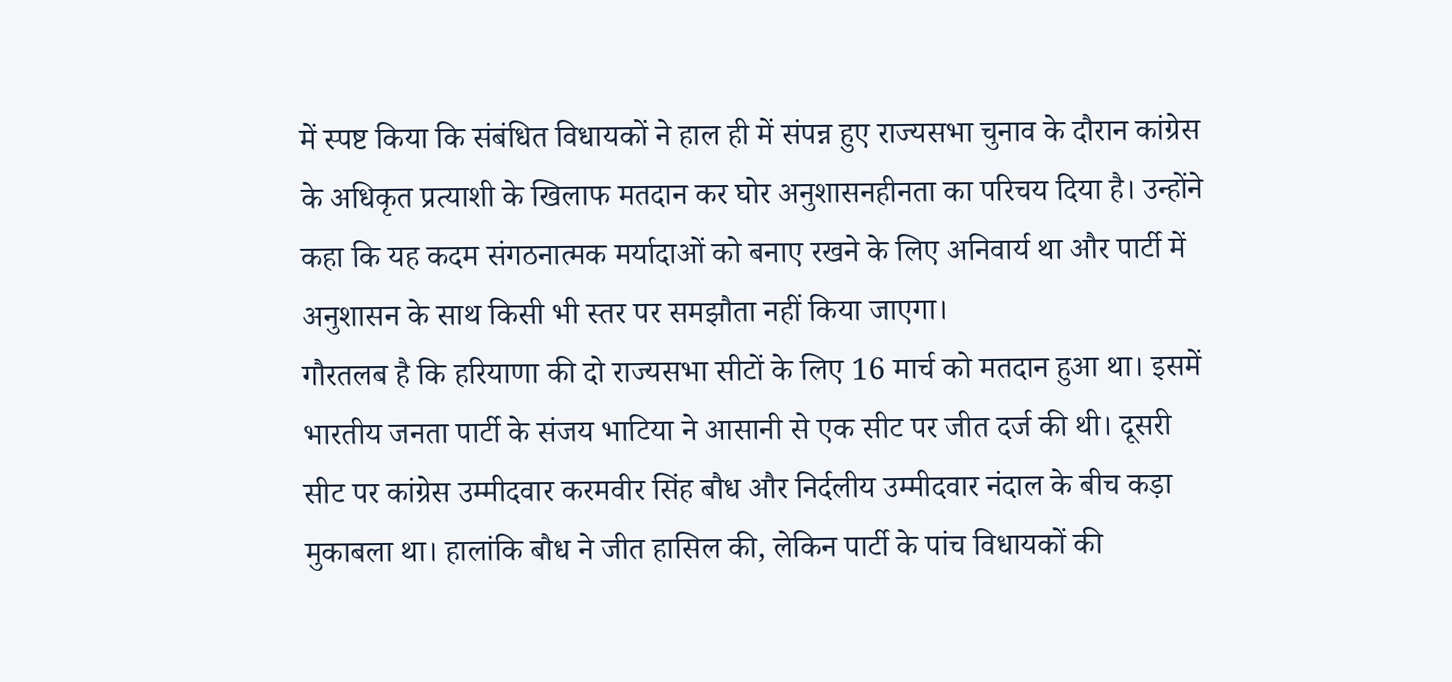में स्पष्ट किया कि संबंधित विधायकों ने हाल ही में संपन्न हुए राज्यसभा चुनाव के दौरान कांग्रेस के अधिकृत प्रत्याशी के खिलाफ मतदान कर घोर अनुशासनहीनता का परिचय दिया है। उन्होंने कहा कि यह कदम संगठनात्मक मर्यादाओं को बनाए रखने के लिए अनिवार्य था और पार्टी में अनुशासन के साथ किसी भी स्तर पर समझौता नहीं किया जाएगा।
गौरतलब है कि हरियाणा की दो राज्यसभा सीटों के लिए 16 मार्च को मतदान हुआ था। इसमें भारतीय जनता पार्टी के संजय भाटिया ने आसानी से एक सीट पर जीत दर्ज की थी। दूसरी सीट पर कांग्रेस उम्मीदवार करमवीर सिंह बौध और निर्दलीय उम्मीदवार नंदाल के बीच कड़ा मुकाबला था। हालांकि बौध ने जीत हासिल की, लेकिन पार्टी के पांच विधायकों की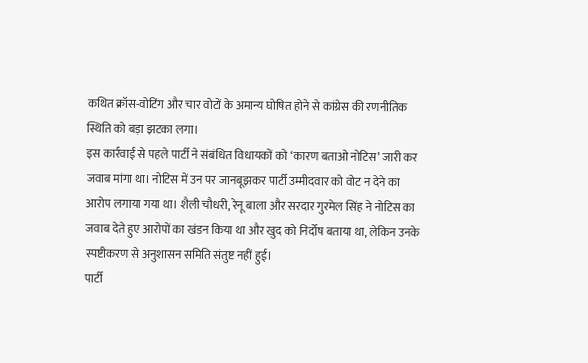कथित क्रॉस-वोटिंग और चार वोटों के अमान्य घोषित होने से कांग्रेस की रणनीतिक स्थिति को बड़ा झटका लगा।
इस कार्रवाई से पहले पार्टी ने संबंधित विधायकों को ‘कारण बताओ नोटिस’ जारी कर जवाब मांगा था। नोटिस में उन पर जानबूझकर पार्टी उम्मीदवार को वोट न देने का आरोप लगाया गया था। शैली चौधरी, रेनू बाला और सरदार गुरमेल सिंह ने नोटिस का जवाब देते हुए आरोपों का खंडन किया था और खुद को निर्दोष बताया था, लेकिन उनके स्पष्टीकरण से अनुशासन समिति संतुष्ट नहीं हुई।
पार्टी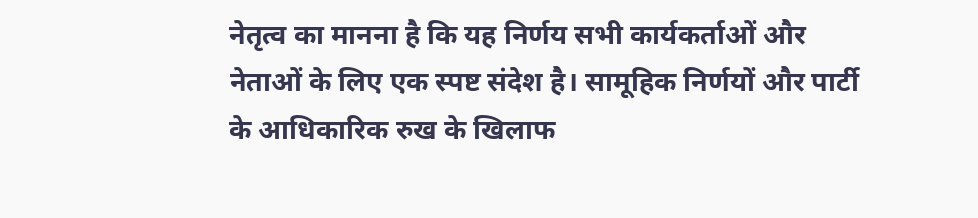नेतृत्व का मानना है कि यह निर्णय सभी कार्यकर्ताओं और नेताओं के लिए एक स्पष्ट संदेश है। सामूहिक निर्णयों और पार्टी के आधिकारिक रुख के खिलाफ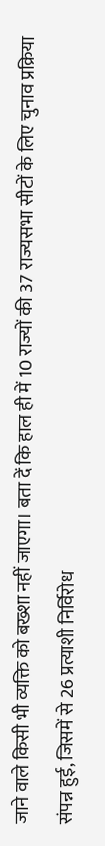जाने वाले किसी भी व्यक्ति को बख्शा नहीं जाएगा। बता दें कि हाल ही में 10 राज्यों की 37 राज्यसभा सीटों के लिए चुनाव प्रक्रिया संपन्न हुई, जिसमें से 26 प्रत्याशी निर्विरोध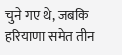चुने गए थे, जबकि हरियाणा समेत तीन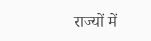राज्यों में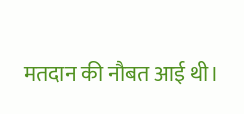मतदान की नौबत आई थी।